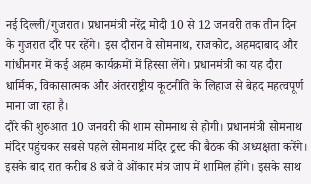नई दिल्ली/गुजरात। प्रधानमंत्री नरेंद्र मोदी 10 से 12 जनवरी तक तीन दिन के गुजरात दौरे पर रहेंगे। इस दौरान वे सोमनाथ, राजकोट, अहमदाबाद और गांधीनगर में कई अहम कार्यक्रमों में हिस्सा लेंगे। प्रधानमंत्री का यह दौरा धार्मिक, विकासात्मक और अंतरराष्ट्रीय कूटनीति के लिहाज से बेहद महत्वपूर्ण माना जा रहा है।
दौरे की शुरुआत 10 जनवरी की शाम सोमनाथ से होगी। प्रधानमंत्री सोमनाथ मंदिर पहुंचकर सबसे पहले सोमनाथ मंदिर ट्रस्ट की बैठक की अध्यक्षता करेंगे। इसके बाद रात करीब 8 बजे वे ओंकार मंत्र जाप में शामिल होंगे। इसके साथ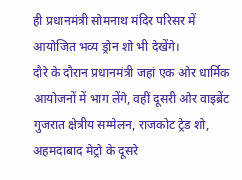ही प्रधानमंत्री सोमनाथ मंदिर परिसर में आयोजित भव्य ड्रोन शो भी देखेंगे।
दौरे के दौरान प्रधानमंत्री जहां एक ओर धार्मिक आयोजनों में भाग लेंगे, वहीं दूसरी ओर वाइब्रेंट गुजरात क्षेत्रीय सम्मेलन, राजकोट ट्रेड शो, अहमदाबाद मेट्रो के दूसरे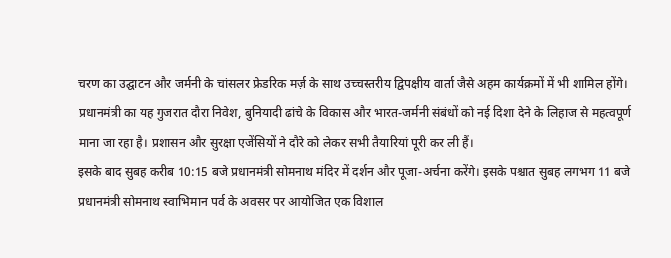चरण का उद्घाटन और जर्मनी के चांसलर फ्रेडरिक मर्ज़ के साथ उच्चस्तरीय द्विपक्षीय वार्ता जैसे अहम कार्यक्रमों में भी शामिल होंगे।
प्रधानमंत्री का यह गुजरात दौरा निवेश, बुनियादी ढांचे के विकास और भारत-जर्मनी संबंधों को नई दिशा देने के लिहाज से महत्वपूर्ण माना जा रहा है। प्रशासन और सुरक्षा एजेंसियों ने दौरे को लेकर सभी तैयारियां पूरी कर ली हैं।
इसके बाद सुबह करीब 10:15 बजे प्रधानमंत्री सोमनाथ मंदिर में दर्शन और पूजा-अर्चना करेंगे। इसके पश्चात सुबह लगभग 11 बजे प्रधानमंत्री सोमनाथ स्वाभिमान पर्व के अवसर पर आयोजित एक विशाल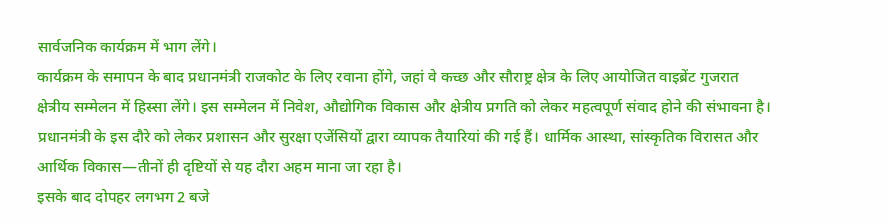सार्वजनिक कार्यक्रम में भाग लेंगे।
कार्यक्रम के समापन के बाद प्रधानमंत्री राजकोट के लिए रवाना होंगे, जहां वे कच्छ और सौराष्ट्र क्षेत्र के लिए आयोजित वाइब्रेंट गुजरात क्षेत्रीय सम्मेलन में हिस्सा लेंगे। इस सम्मेलन में निवेश, औद्योगिक विकास और क्षेत्रीय प्रगति को लेकर महत्वपूर्ण संवाद होने की संभावना है।
प्रधानमंत्री के इस दौरे को लेकर प्रशासन और सुरक्षा एजेंसियों द्वारा व्यापक तैयारियां की गई हैं। धार्मिक आस्था, सांस्कृतिक विरासत और आर्थिक विकास—तीनों ही दृष्टियों से यह दौरा अहम माना जा रहा है।
इसके बाद दोपहर लगभग 2 बजे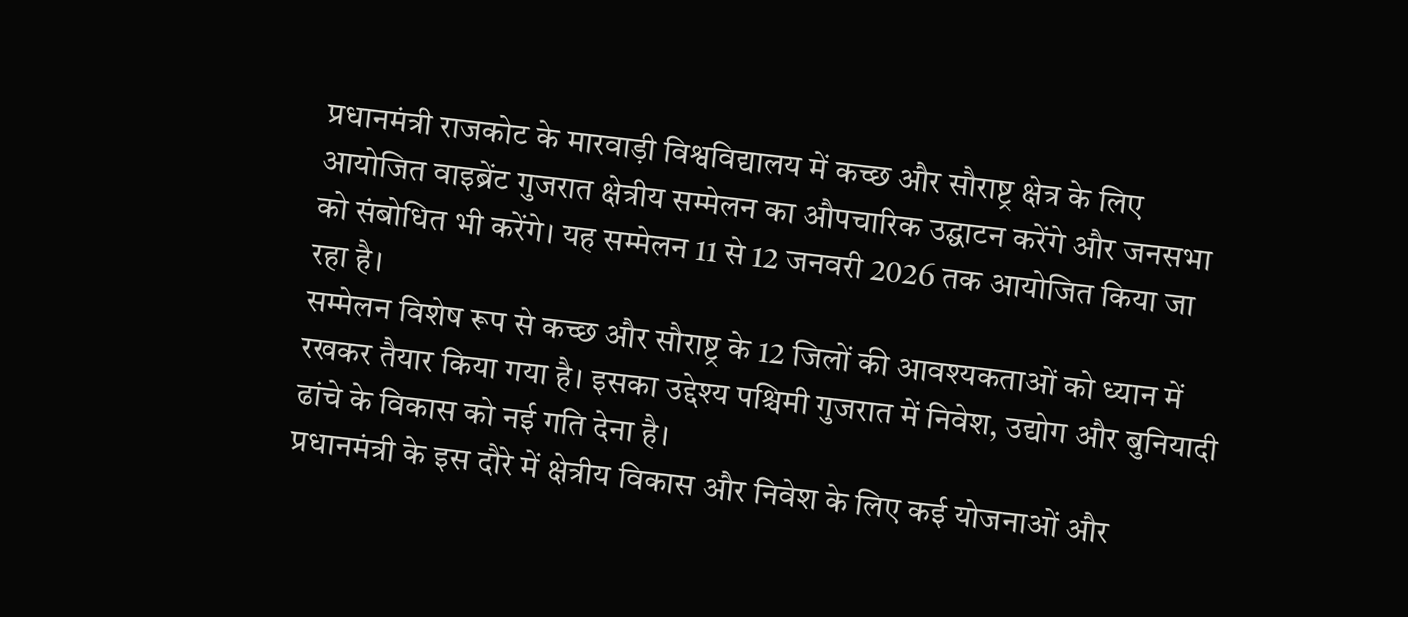प्रधानमंत्री राजकोट के मारवाड़ी विश्वविद्यालय में कच्छ और सौराष्ट्र क्षेत्र के लिए आयोजित वाइब्रेंट गुजरात क्षेत्रीय सम्मेलन का औपचारिक उद्घाटन करेंगे और जनसभा को संबोधित भी करेंगे। यह सम्मेलन 11 से 12 जनवरी 2026 तक आयोजित किया जा रहा है।
सम्मेलन विशेष रूप से कच्छ और सौराष्ट्र के 12 जिलों की आवश्यकताओं को ध्यान में रखकर तैयार किया गया है। इसका उद्देश्य पश्चिमी गुजरात में निवेश, उद्योग और बुनियादी ढांचे के विकास को नई गति देना है।
प्रधानमंत्री के इस दौरे में क्षेत्रीय विकास और निवेश के लिए कई योजनाओं और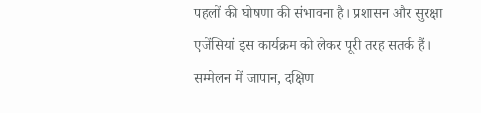पहलों की घोषणा की संभावना है। प्रशासन और सुरक्षा एजेंसियां इस कार्यक्रम को लेकर पूरी तरह सतर्क हैं।
सम्मेलन में जापान, दक्षिण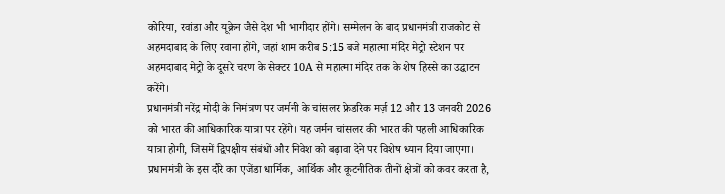कोरिया, रवांडा और यूक्रेन जैसे देश भी भागीदार होंगे। सम्मेलन के बाद प्रधानमंत्री राजकोट से अहमदाबाद के लिए रवाना होंगे, जहां शाम करीब 5:15 बजे महात्मा मंदिर मेट्रो स्टेशन पर अहमदाबाद मेट्रो के दूसरे चरण के सेक्टर 10A से महात्मा मंदिर तक के शेष हिस्से का उद्घाटन करेंगे।
प्रधानमंत्री नरेंद्र मोदी के निमंत्रण पर जर्मनी के चांसलर फ्रेडरिक मर्ज़ 12 और 13 जनवरी 2026 को भारत की आधिकारिक यात्रा पर रहेंगे। यह जर्मन चांसलर की भारत की पहली आधिकारिक यात्रा होगी, जिसमें द्विपक्षीय संबंधों और निवेश को बढ़ावा देने पर विशेष ध्यान दिया जाएगा।
प्रधानमंत्री के इस दौरे का एजेंडा धार्मिक, आर्थिक और कूटनीतिक तीनों क्षेत्रों को कवर करता है,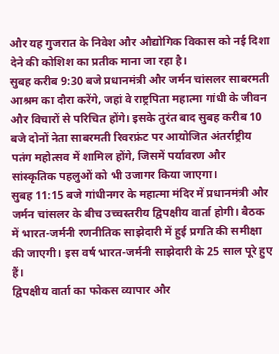और यह गुजरात के निवेश और औद्योगिक विकास को नई दिशा देने की कोशिश का प्रतीक माना जा रहा है।
सुबह करीब 9:30 बजे प्रधानमंत्री और जर्मन चांसलर साबरमती आश्रम का दौरा करेंगे, जहां वे राष्ट्रपिता महात्मा गांधी के जीवन और विचारों से परिचित होंगे। इसके तुरंत बाद सुबह करीब 10 बजे दोनों नेता साबरमती रिवरफ्रंट पर आयोजित अंतर्राष्ट्रीय पतंग महोत्सव में शामिल होंगे, जिसमें पर्यावरण और सांस्कृतिक पहलुओं को भी उजागर किया जाएगा।
सुबह 11:15 बजे गांधीनगर के महात्मा मंदिर में प्रधानमंत्री और जर्मन चांसलर के बीच उच्चस्तरीय द्विपक्षीय वार्ता होगी। बैठक में भारत-जर्मनी रणनीतिक साझेदारी में हुई प्रगति की समीक्षा की जाएगी। इस वर्ष भारत-जर्मनी साझेदारी के 25 साल पूरे हुए हैं।
द्विपक्षीय वार्ता का फोकस व्यापार और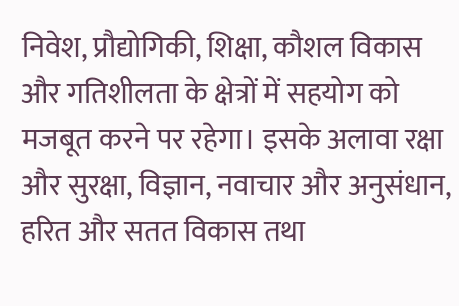निवेश, प्रौद्योगिकी, शिक्षा, कौशल विकास और गतिशीलता के क्षेत्रों में सहयोग को मजबूत करने पर रहेगा। इसके अलावा रक्षा और सुरक्षा, विज्ञान, नवाचार और अनुसंधान, हरित और सतत विकास तथा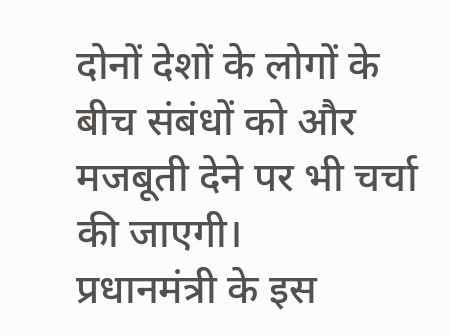दोनों देशों के लोगों के बीच संबंधों को और मजबूती देने पर भी चर्चा की जाएगी।
प्रधानमंत्री के इस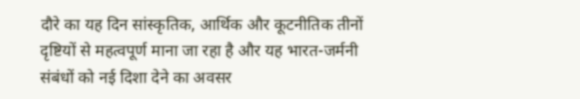दौरे का यह दिन सांस्कृतिक, आर्थिक और कूटनीतिक तीनों दृष्टियों से महत्वपूर्ण माना जा रहा है और यह भारत-जर्मनी संबंधों को नई दिशा देने का अवसर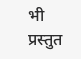भी प्रस्तुत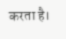करता है।